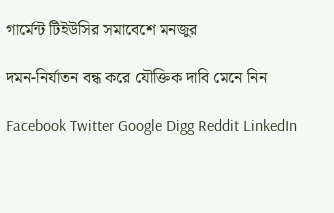গার্মেন্ট টিইউসির সমাবেশে মনজুর

দমন-নির্যাতন বন্ধ করে যৌক্তিক দাবি মেনে নিন

Facebook Twitter Google Digg Reddit LinkedIn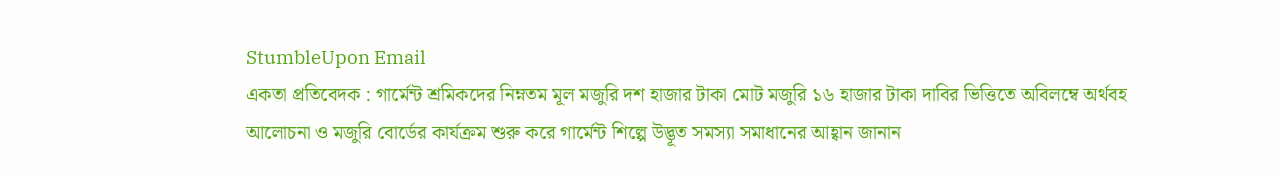StumbleUpon Email
একতা প্রতিবেদক : গার্মেন্ট শ্রমিকদের নিম্নতম মূল মজুরি দশ হাজার টাকা মোট মজুরি ১৬ হাজার টাকা দাবির ভিত্তিতে অবিলম্বে অর্থবহ আলোচনা ও মজুরি বোর্ডের কার্যক্রম শুরু করে গার্মেন্ট শিল্পে উদ্ভূত সমস্যা সমাধানের আহ্বান জানান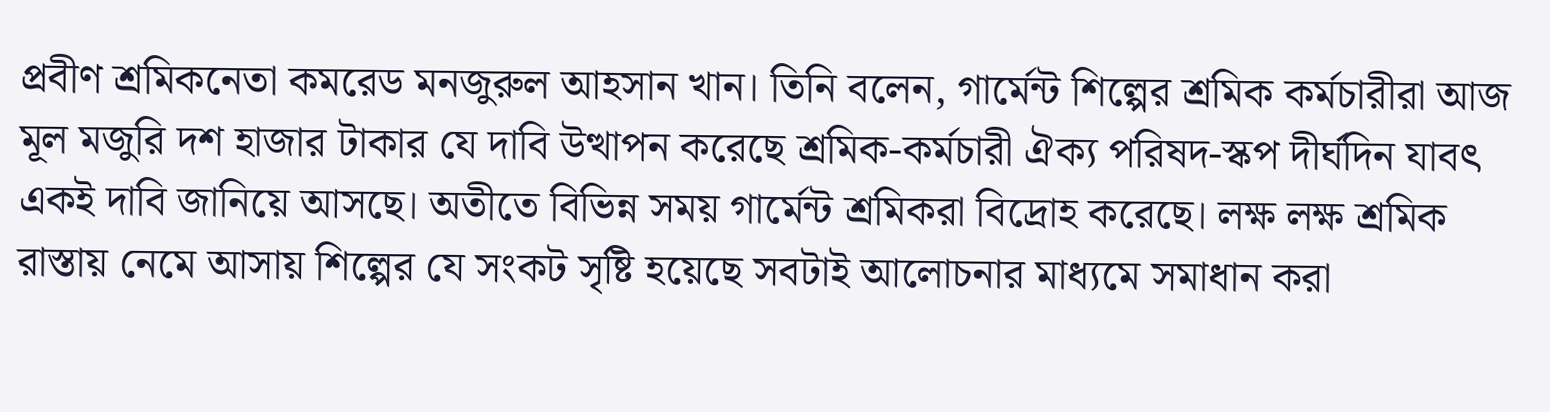প্রবীণ শ্রমিকনেতা কমরেড মনজুরুল আহসান খান। তিনি বলেন, গার্মেন্ট শিল্পের শ্রমিক কর্মচারীরা আজ মূল মজুরি দশ হাজার টাকার যে দাবি উত্থাপন করেছে শ্রমিক-কর্মচারী ঐক্য পরিষদ-স্কপ দীর্ঘদিন যাবৎ একই দাবি জানিয়ে আসছে। অতীতে বিভিন্ন সময় গার্মেন্ট শ্রমিকরা বিদ্রোহ করেছে। লক্ষ লক্ষ শ্রমিক রাস্তায় নেমে আসায় শিল্পের যে সংকট সৃষ্টি হয়েছে সবটাই আলোচনার মাধ্যমে সমাধান করা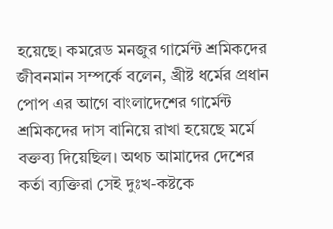হয়েছে। কমরেড মনজুর গার্মেন্ট শ্রমিকদের জীবনমান সম্পর্কে বলেন, খ্রীষ্ট ধর্মের প্রধান পোপ এর আগে বাংলাদেশের গার্মেন্ট শ্রমিকদের দাস বানিয়ে রাখা হয়েছে মর্মে বক্তব্য দিয়েছিল। অথচ আমাদের দেশের কর্তা ব্যক্তিরা সেই দুঃখ-কষ্টকে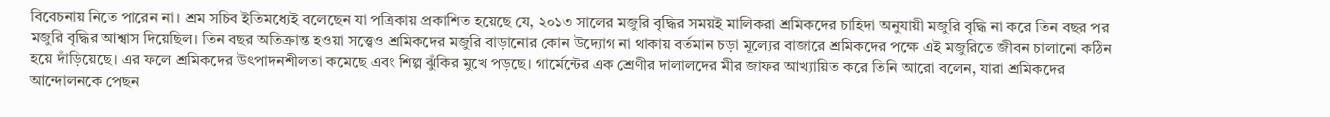বিবেচনায় নিতে পারেন না। শ্রম সচিব ইতিমধ্যেই বলেছেন যা পত্রিকায় প্রকাশিত হয়েছে যে, ২০১৩ সালের মজুরি বৃদ্ধির সময়ই মালিকরা শ্রমিকদের চাহিদা অনুযায়ী মজুরি বৃদ্ধি না করে তিন বছর পর মজুরি বৃদ্ধির আশ্বাস দিয়েছিল। তিন বছর অতিক্রান্ত হওয়া সত্ত্বেও শ্রমিকদের মজুরি বাড়ানোর কোন উদ্যোগ না থাকায় বর্তমান চড়া মূল্যের বাজারে শ্রমিকদের পক্ষে এই মজুরিতে জীবন চালানো কঠিন হয়ে দাঁড়িয়েছে। এর ফলে শ্রমিকদের উৎপাদনশীলতা কমেছে এবং শিল্প ঝুঁকির মুখে পড়ছে। গার্মেন্টের এক শ্রেণীর দালালদের মীর জাফর আখ্যায়িত করে তিনি আরো বলেন, যারা শ্রমিকদের আন্দোলনকে পেছন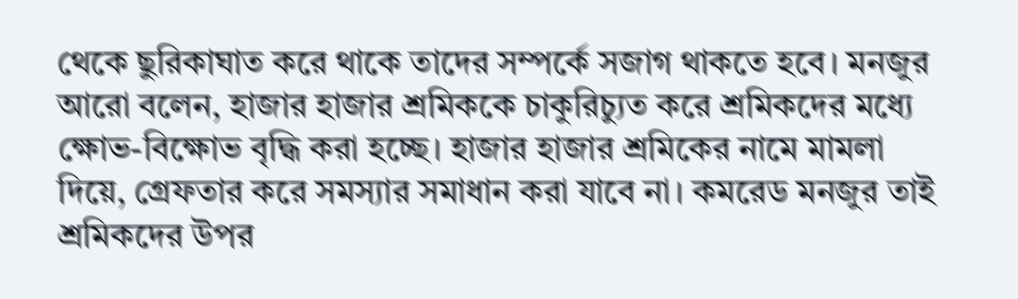থেকে ছুরিকাঘাত করে থাকে তাদের সম্পর্কে সজাগ থাকতে হবে। মনজুর আরো বলেন, হাজার হাজার শ্রমিককে চাকুরিচ্যুত করে শ্রমিকদের মধ্যে ক্ষোভ-বিক্ষোভ বৃদ্ধি করা হচ্ছে। হাজার হাজার শ্রমিকের নামে মামলা দিয়ে, গ্রেফতার করে সমস্যার সমাধান করা যাবে না। কমরেড মনজুর তাই শ্রমিকদের উপর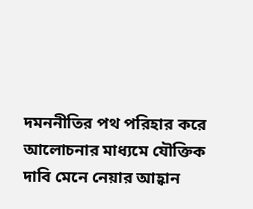দমননীতির পথ পরিহার করে আলোচনার মাধ্যমে যৌক্তিক দাবি মেনে নেয়ার আহ্বান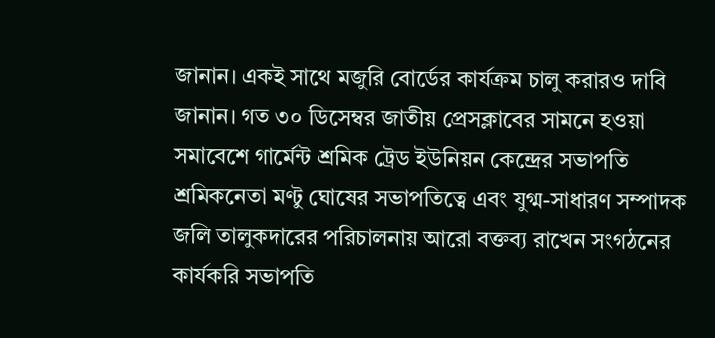জানান। একই সাথে মজুরি বোর্ডের কার্যক্রম চালু করারও দাবি জানান। গত ৩০ ডিসেম্বর জাতীয় প্রেসক্লাবের সামনে হওয়া সমাবেশে গার্মেন্ট শ্রমিক ট্রেড ইউনিয়ন কেন্দ্রের সভাপতি শ্রমিকনেতা মণ্টু ঘোষের সভাপতিত্বে এবং যুগ্ম-সাধারণ সম্পাদক জলি তালুকদারের পরিচালনায় আরো বক্তব্য রাখেন সংগঠনের কার্যকরি সভাপতি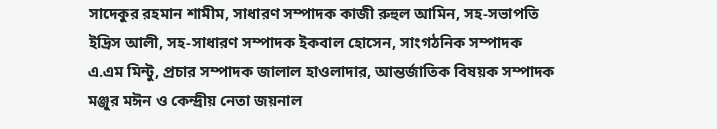সাদেকুর রহমান শামীম, সাধারণ সম্পাদক কাজী রুহুল আমিন, সহ-সভাপতি ইদ্রিস আলী, সহ-সাধারণ সম্পাদক ইকবাল হোসেন, সাংগঠনিক সম্পাদক এ.এম মিন্টু, প্রচার সম্পাদক জালাল হাওলাদার, আন্তর্জাতিক বিষয়ক সম্পাদক মঞ্জুর মঈন ও কেন্দ্রীয় নেতা জয়নাল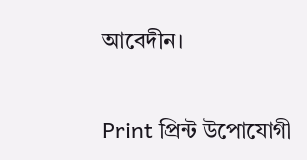আবেদীন।

Print প্রিন্ট উপোযোগী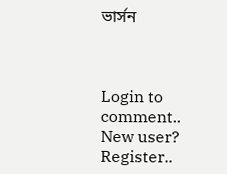ভার্সন



Login to comment..
New user? Register..